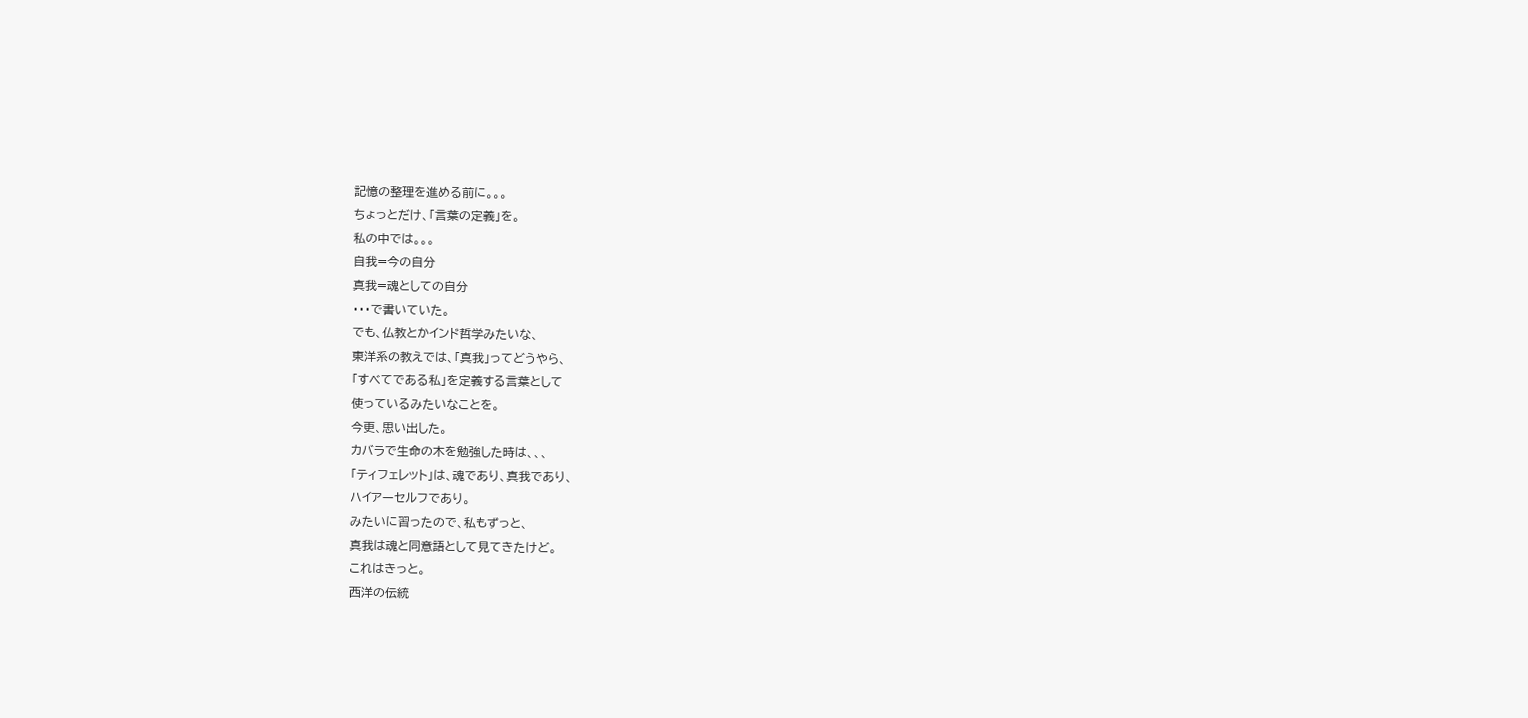記憶の整理を進める前に。。。
ちょっとだけ、「言葉の定義」を。
私の中では。。。
自我=今の自分
真我=魂としての自分
・・・で書いていた。
でも、仏教とかインド哲学みたいな、
東洋系の教えでは、「真我」ってどうやら、
「すべてである私」を定義する言葉として
使っているみたいなことを。
今更、思い出した。
カバラで生命の木を勉強した時は、、、
「ティフェレット」は、魂であり、真我であり、
ハイアーセルフであり。
みたいに習ったので、私もずっと、
真我は魂と同意語として見てきたけど。
これはきっと。
西洋の伝統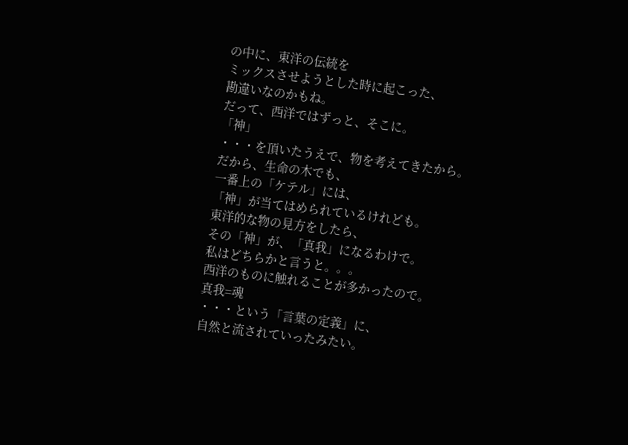の中に、東洋の伝統を
ミックスさせようとした時に起こった、
勘違いなのかもね。
だって、西洋ではずっと、そこに。
「神」
・・・を頂いたうえで、物を考えてきたから。
だから、生命の木でも、
一番上の「ケテル」には、
「神」が当てはめられているけれども。
東洋的な物の見方をしたら、
その「神」が、「真我」になるわけで。
私はどちらかと言うと。。。
西洋のものに触れることが多かったので。
真我=魂
・・・という「言葉の定義」に、
自然と流されていったみたい。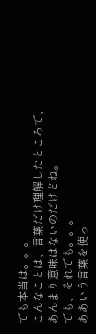でも本当は。。。
こんなことは、言葉だけ理解したところで、
あんまり意味はないのだけどね。
でも、それでも。。。
ああいう言葉を使っ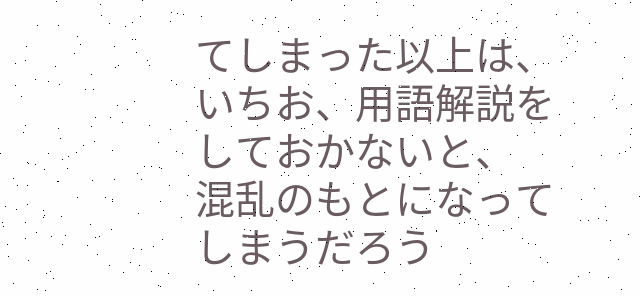てしまった以上は、
いちお、用語解説をしておかないと、
混乱のもとになってしまうだろう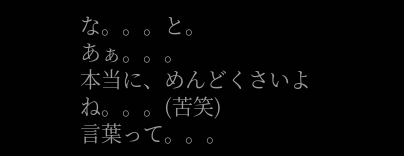な。。。と。
あぁ。。。
本当に、めんどくさいよね。。。(苦笑)
言葉って。。。